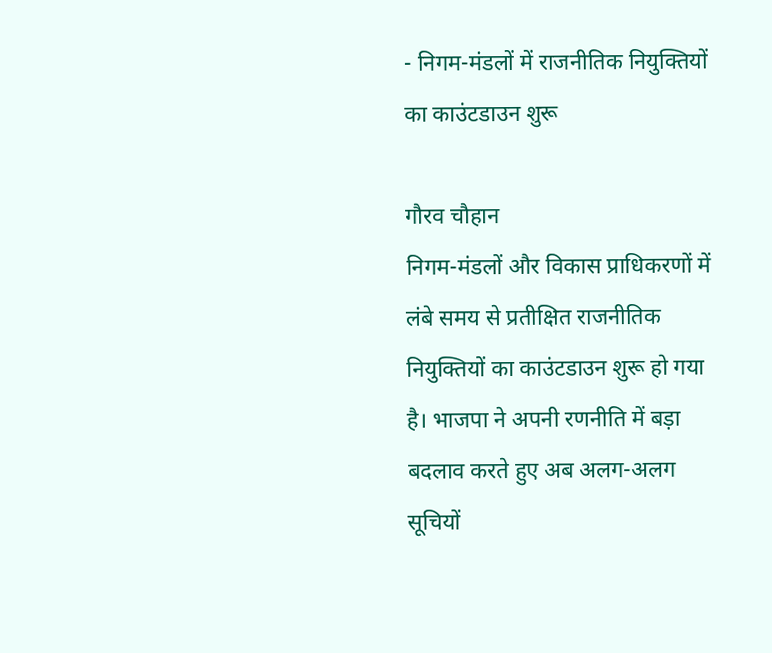- निगम-मंडलों में राजनीतिक नियुक्तियों का काउंटडाउन शुरू

गौरव चौहान
निगम-मंडलों और विकास प्राधिकरणों में लंबे समय से प्रतीक्षित राजनीतिक नियुक्तियों का काउंटडाउन शुरू हो गया है। भाजपा ने अपनी रणनीति में बड़ा बदलाव करते हुए अब अलग-अलग सूचियों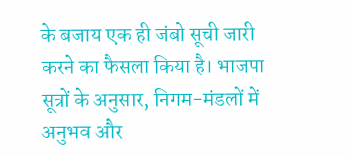के बजाय एक ही जंबो सूची जारी करने का फैसला किया है। भाजपा सूत्रों के अनुसार, निगम-मंडलों में अनुभव और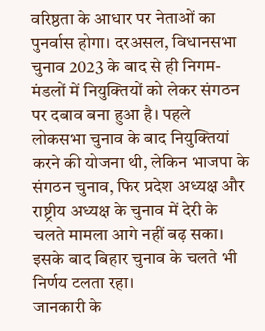वरिष्ठता के आधार पर नेताओं का पुनर्वास होगा। दरअसल, विधानसभा चुनाव 2023 के बाद से ही निगम-मंडलों में नियुक्तियों को लेकर संगठन पर दबाव बना हुआ है। पहले लोकसभा चुनाव के बाद नियुक्तियां करने की योजना थी, लेकिन भाजपा के संगठन चुनाव, फिर प्रदेश अध्यक्ष और राष्ट्रीय अध्यक्ष के चुनाव में देरी के चलते मामला आगे नहीं बढ़ सका। इसके बाद बिहार चुनाव के चलते भी निर्णय टलता रहा।
जानकारी के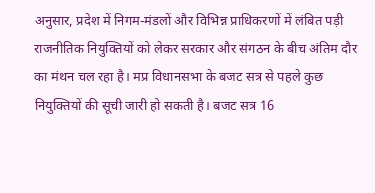अनुसार, प्रदेश में निगम-मंडलों और विभिन्न प्राधिकरणों में लंबित पड़ी राजनीतिक नियुक्तियों को लेकर सरकार और संगठन के बीच अंतिम दौर का मंथन चल रहा है। मप्र विधानसभा के बजट सत्र से पहले कुछ नियुक्तियों की सूची जारी हो सकती है। बजट सत्र 16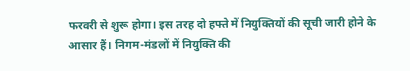फरवरी से शुरू होगा। इस तरह दो हफ्ते में नियुक्तियों की सूची जारी होने के आसार हैं। निगम-मंडलों में नियुक्ति की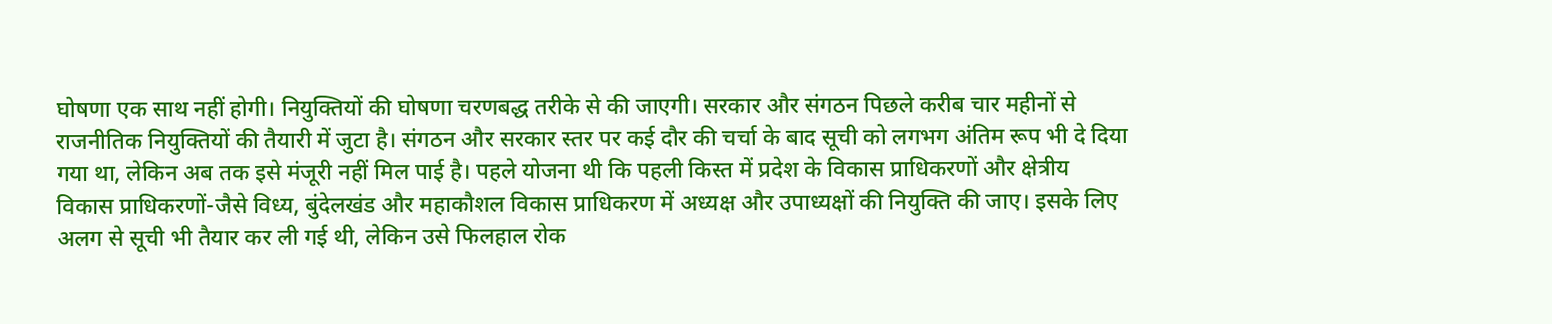घोषणा एक साथ नहीं होगी। नियुक्तियों की घोषणा चरणबद्ध तरीके से की जाएगी। सरकार और संगठन पिछले करीब चार महीनों से राजनीतिक नियुक्तियों की तैयारी में जुटा है। संगठन और सरकार स्तर पर कई दौर की चर्चा के बाद सूची को लगभग अंतिम रूप भी दे दिया गया था, लेकिन अब तक इसे मंजूरी नहीं मिल पाई है। पहले योजना थी कि पहली किस्त में प्रदेश के विकास प्राधिकरणों और क्षेत्रीय विकास प्राधिकरणों-जैसे विध्य, बुंदेलखंड और महाकौशल विकास प्राधिकरण में अध्यक्ष और उपाध्यक्षों की नियुक्ति की जाए। इसके लिए अलग से सूची भी तैयार कर ली गई थी, लेकिन उसे फिलहाल रोक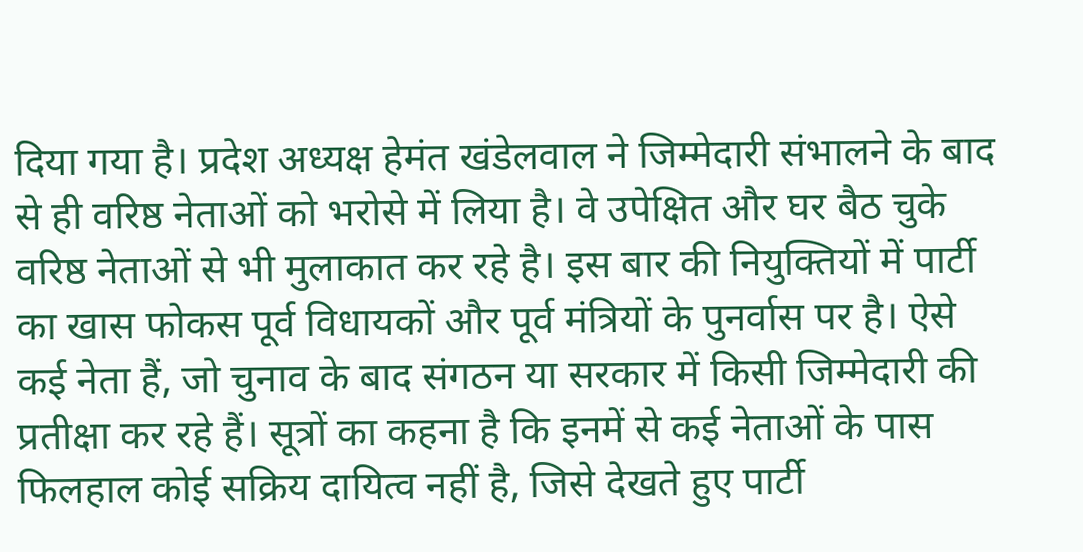दिया गया है। प्रदेश अध्यक्ष हेमंत खंडेलवाल ने जिम्मेदारी संभालने के बाद से ही वरिष्ठ नेताओं को भरोसे में लिया है। वे उपेक्षित और घर बैठ चुके वरिष्ठ नेताओं से भी मुलाकात कर रहे है। इस बार की नियुक्तियों में पार्टी का खास फोकस पूर्व विधायकों और पूर्व मंत्रियों के पुनर्वास पर है। ऐसे कई नेता हैं, जो चुनाव के बाद संगठन या सरकार में किसी जिम्मेदारी की प्रतीक्षा कर रहे हैं। सूत्रों का कहना है कि इनमें से कई नेताओं के पास फिलहाल कोई सक्रिय दायित्व नहीं है, जिसे देखते हुए पार्टी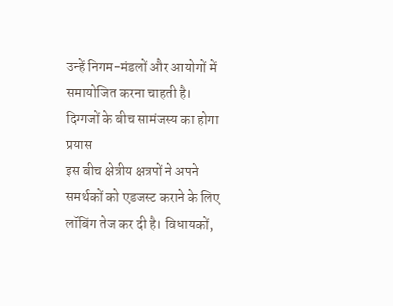उन्हें निगम-मंडलों और आयोगों में समायोजित करना चाहती है।
दिग्गजों के बीच सामंजस्य का होगा प्रयास
इस बीच क्षेत्रीय क्षत्रपों ने अपने समर्थकों को एडजस्ट कराने के लिए लॉबिंग तेज कर दी है। विधायकों,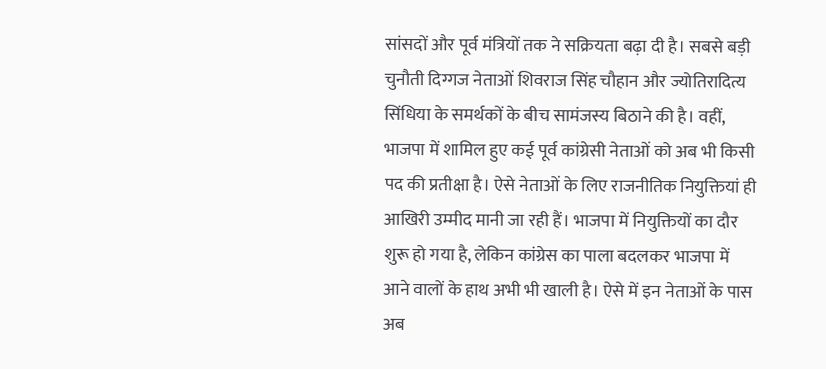सांसदों और पूर्व मंत्रियों तक ने सक्रियता बढ़ा दी है। सबसे बड़ी चुनौती दिग्गज नेताओं शिवराज सिंह चौहान और ज्योतिरादित्य सिंधिया के समर्थकों के बीच सामंजस्य बिठाने की है। वहीं, भाजपा में शामिल हुए कई पूर्व कांग्रेसी नेताओं को अब भी किसी पद की प्रतीक्षा है। ऐसे नेताओं के लिए राजनीतिक नियुक्तियां ही आखिरी उम्मीद मानी जा रही हैं। भाजपा में नियुक्तियों का दौर शुरू हो गया है, लेकिन कांग्रेस का पाला बदलकर भाजपा में आने वालों के हाथ अभी भी खाली है। ऐसे में इन नेताओं के पास अब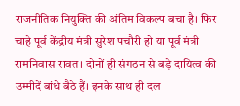राजनीतिक नियुक्ति की अंतिम विकल्प बचा है। फिर चाहे पूर्व केंद्रीय मंत्री सुरेश पचौरी हो या पूर्व मंत्री रामनिवास रावत। दोनों ही संगठन से बड़े दायित्व की उम्मीदें बांधे बैठे हैं। इनके साथ ही दल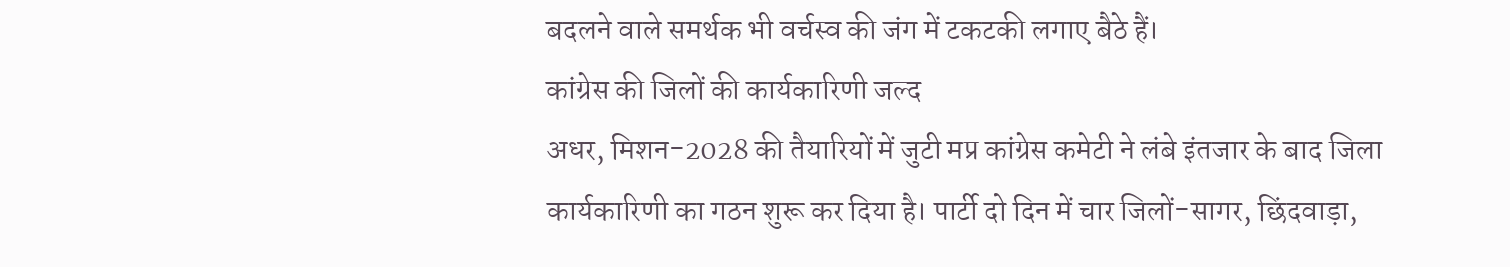बदलने वाले समर्थक भी वर्चस्व की जंग में टकटकी लगाए बैठे हैं।
कांग्रेस की जिलों की कार्यकारिणी जल्द
अधर, मिशन-2028 की तैयारियों में जुटी मप्र कांग्रेस कमेटी ने लंबे इंतजार के बाद जिला कार्यकारिणी का गठन शुरू कर दिया है। पार्टी दो दिन में चार जिलों-सागर, छिंदवाड़ा,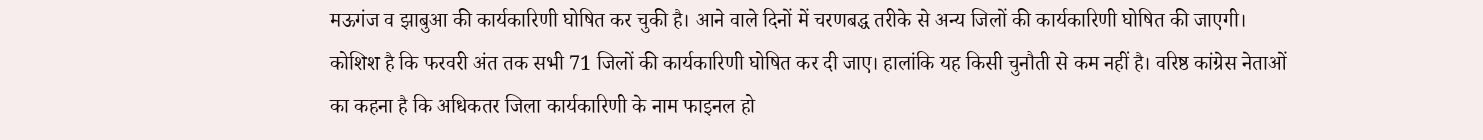मऊगंज व झाबुआ की कार्यकारिणी घोषित कर चुकी है। आने वाले दिनों में चरणबद्ध तरीके से अन्य जिलों की कार्यकारिणी घोषित की जाएगी। कोशिश है कि फरवरी अंत तक सभी 71 जिलों की कार्यकारिणी घोषित कर दी जाए। हालांकि यह किसी चुनौती से कम नहीं है। वरिष्ठ कांग्रेस नेताओं का कहना है कि अधिकतर जिला कार्यकारिणी के नाम फाइनल हो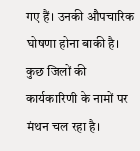गए हैं। उनकी औपचारिक घोषणा होना बाकी है। कुछ जिलों की कार्यकारिणी के नामों पर मंथन चल रहा है।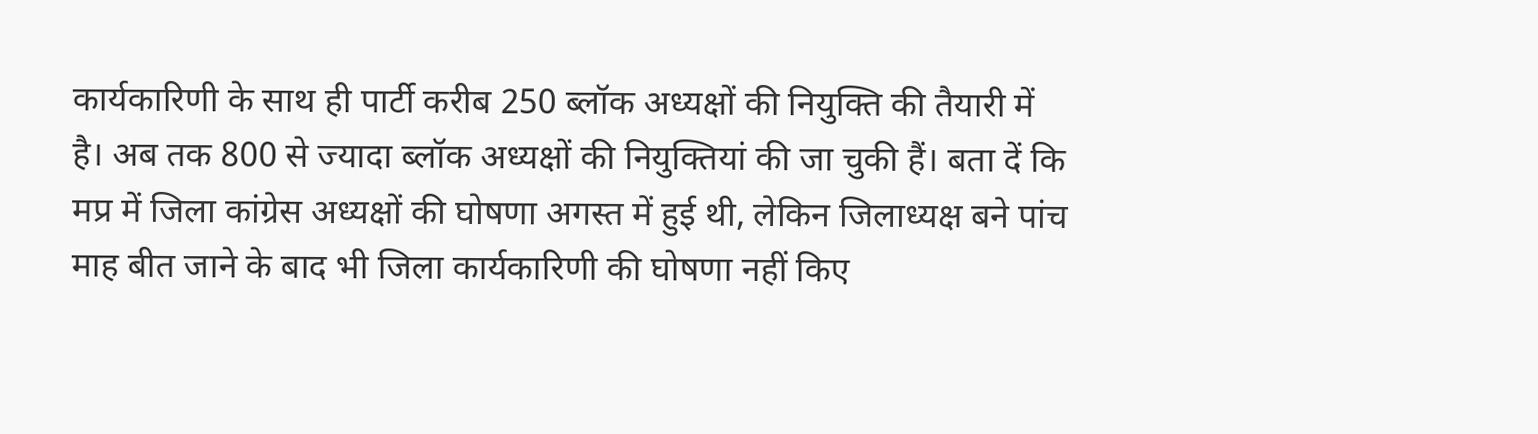कार्यकारिणी के साथ ही पार्टी करीब 250 ब्लॉक अध्यक्षों की नियुक्ति की तैयारी में है। अब तक 800 से ज्यादा ब्लॉक अध्यक्षों की नियुक्तियां की जा चुकी हैं। बता दें कि मप्र में जिला कांग्रेस अध्यक्षों की घोषणा अगस्त में हुई थी, लेकिन जिलाध्यक्ष बने पांच माह बीत जाने के बाद भी जिला कार्यकारिणी की घोषणा नहीं किए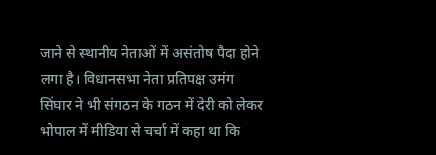जाने से स्थानीय नेताओं में असंतोष पैदा होने लगा है। विधानसभा नेता प्रतिपक्ष उमंग सिंघार ने भी संगठन के गठन में देरी को लेकर भोपाल में मीडिया से चर्चा में कहा था कि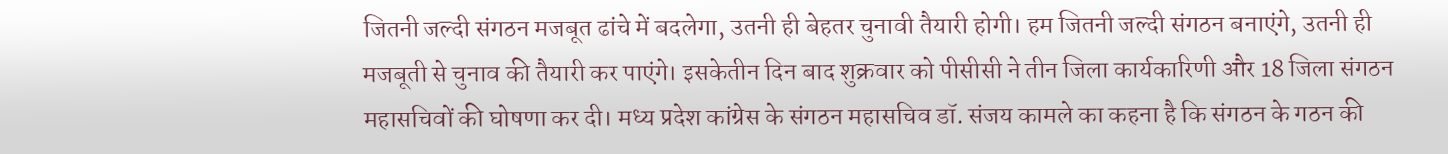जितनी जल्दी संगठन मजबूत ढांचे में बदलेगा, उतनी ही बेहतर चुनावी तैयारी होगी। हम जितनी जल्दी संगठन बनाएंगे, उतनी ही मजबूती से चुनाव की तैयारी कर पाएंगे। इसकेतीन दिन बाद शुक्रवार को पीसीसी ने तीन जिला कार्यकारिणी और 18 जिला संगठन महासचिवों की घोषणा कर दी। मध्य प्रदेश कांग्रेस के संगठन महासचिव डॉ. संजय कामले का कहना है कि संगठन के गठन की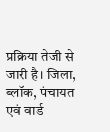प्रक्रिया तेजी से जारी है। जिला, ब्लॉक, पंचायत एवं वार्ड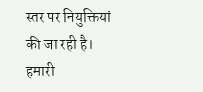स्तर पर नियुक्तियां की जा रही है। हमारी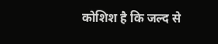कोशिश है कि जल्द से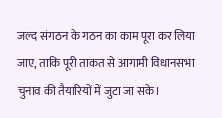जल्द संगठन के गठन का काम पूरा कर लिया जाए, ताकि पूरी ताकत से आगामी विधानसभा चुनाव की तैयारियों में जुटा जा सके।